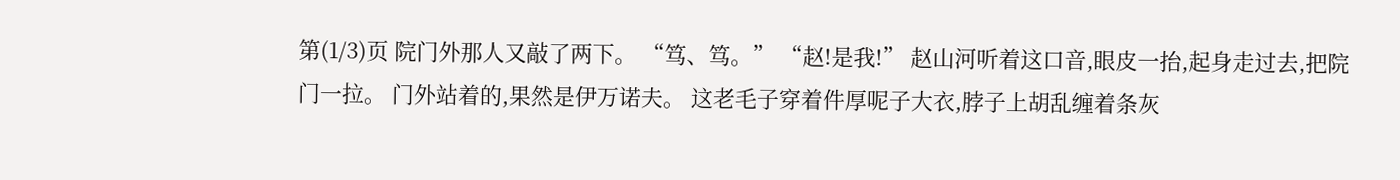第(1/3)页 院门外那人又敲了两下。 “笃、笃。” “赵!是我!” 赵山河听着这口音,眼皮一抬,起身走过去,把院门一拉。 门外站着的,果然是伊万诺夫。 这老毛子穿着件厚呢子大衣,脖子上胡乱缠着条灰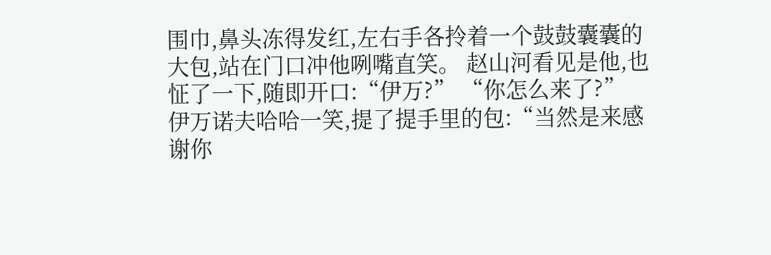围巾,鼻头冻得发红,左右手各拎着一个鼓鼓囊囊的大包,站在门口冲他咧嘴直笑。 赵山河看见是他,也怔了一下,随即开口:“伊万?” “你怎么来了?” 伊万诺夫哈哈一笑,提了提手里的包:“当然是来感谢你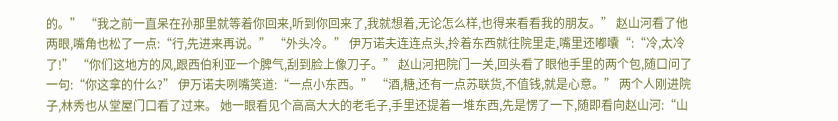的。” “我之前一直呆在孙那里就等着你回来,听到你回来了,我就想着,无论怎么样,也得来看看我的朋友。” 赵山河看了他两眼,嘴角也松了一点:“行,先进来再说。” “外头冷。” 伊万诺夫连连点头,拎着东西就往院里走,嘴里还嘟囔“:“冷,太冷了!” “你们这地方的风,跟西伯利亚一个脾气,刮到脸上像刀子。” 赵山河把院门一关,回头看了眼他手里的两个包,随口问了一句:“你这拿的什么?” 伊万诺夫咧嘴笑道:“一点小东西。” “酒,糖,还有一点苏联货,不值钱,就是心意。” 两个人刚进院子,林秀也从堂屋门口看了过来。 她一眼看见个高高大大的老毛子,手里还提着一堆东西,先是愣了一下,随即看向赵山河:“山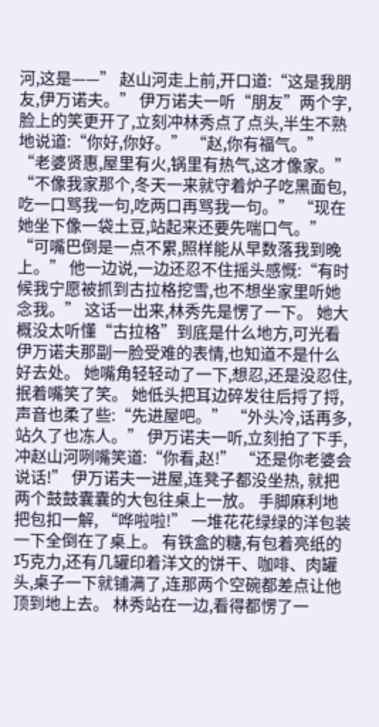河,这是——” 赵山河走上前,开口道:“这是我朋友,伊万诺夫。” 伊万诺夫一听“朋友”两个字,脸上的笑更开了,立刻冲林秀点了点头,半生不熟地说道:“你好,你好。” “赵,你有福气。” “老婆贤惠,屋里有火,锅里有热气,这才像家。” “不像我家那个,冬天一来就守着炉子吃黑面包,吃一口骂我一句,吃两口再骂我一句。” “现在她坐下像一袋土豆,站起来还要先喘口气。” “可嘴巴倒是一点不累,照样能从早数落我到晚上。” 他一边说,一边还忍不住摇头感慨:“有时候我宁愿被抓到古拉格挖雪,也不想坐家里听她念我。” 这话一出来,林秀先是愣了一下。 她大概没太听懂“古拉格”到底是什么地方,可光看伊万诺夫那副一脸受难的表情,也知道不是什么好去处。 她嘴角轻轻动了一下,想忍,还是没忍住,抿着嘴笑了笑。 她低头把耳边碎发往后捋了捋,声音也柔了些:“先进屋吧。” “外头冷,话再多,站久了也冻人。” 伊万诺夫一听,立刻拍了下手,冲赵山河咧嘴笑道:“你看,赵!” “还是你老婆会说话!” 伊万诺夫一进屋,连凳子都没坐热, 就把两个鼓鼓囊囊的大包往桌上一放。 手脚麻利地把包扣一解, “哗啦啦!” 一堆花花绿绿的洋包装一下全倒在了桌上。 有铁盒的糖,有包着亮纸的巧克力,还有几罐印着洋文的饼干、咖啡、肉罐头,桌子一下就铺满了,连那两个空碗都差点让他顶到地上去。 林秀站在一边,看得都愣了一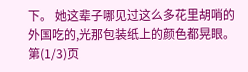下。 她这辈子哪见过这么多花里胡哨的外国吃的,光那包装纸上的颜色都晃眼。 第(1/3)页